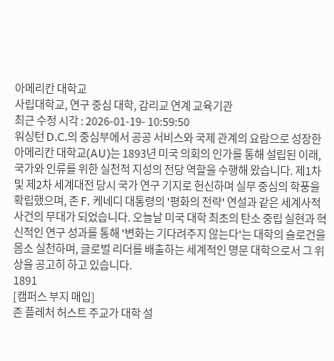아메리칸 대학교
사립대학교, 연구 중심 대학, 감리교 연계 교육기관
최근 수정 시각 : 2026-01-19- 10:59:50
워싱턴 D.C.의 중심부에서 공공 서비스와 국제 관계의 요람으로 성장한 아메리칸 대학교(AU)는 1893년 미국 의회의 인가를 통해 설립된 이래, 국가와 인류를 위한 실천적 지성의 전당 역할을 수행해 왔습니다. 제1차 및 제2차 세계대전 당시 국가 연구 기지로 헌신하며 실무 중심의 학풍을 확립했으며, 존 F. 케네디 대통령의 '평화의 전략' 연설과 같은 세계사적 사건의 무대가 되었습니다. 오늘날 미국 대학 최초의 탄소 중립 실현과 혁신적인 연구 성과를 통해 '변화는 기다려주지 않는다'는 대학의 슬로건을 몸소 실천하며, 글로벌 리더를 배출하는 세계적인 명문 대학으로서 그 위상을 공고히 하고 있습니다.
1891
[캠퍼스 부지 매입]
존 플레처 허스트 주교가 대학 설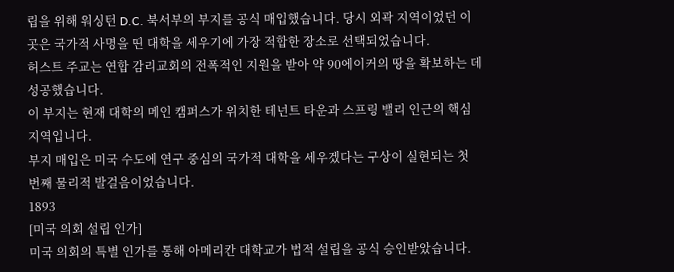립을 위해 워싱턴 D.C. 북서부의 부지를 공식 매입했습니다. 당시 외곽 지역이었던 이곳은 국가적 사명을 띤 대학을 세우기에 가장 적합한 장소로 선택되었습니다.
허스트 주교는 연합 감리교회의 전폭적인 지원을 받아 약 90에이커의 땅을 확보하는 데 성공했습니다.
이 부지는 현재 대학의 메인 캠퍼스가 위치한 테넌트 타운과 스프링 밸리 인근의 핵심 지역입니다.
부지 매입은 미국 수도에 연구 중심의 국가적 대학을 세우겠다는 구상이 실현되는 첫 번째 물리적 발걸음이었습니다.
1893
[미국 의회 설립 인가]
미국 의회의 특별 인가를 통해 아메리칸 대학교가 법적 설립을 공식 승인받았습니다.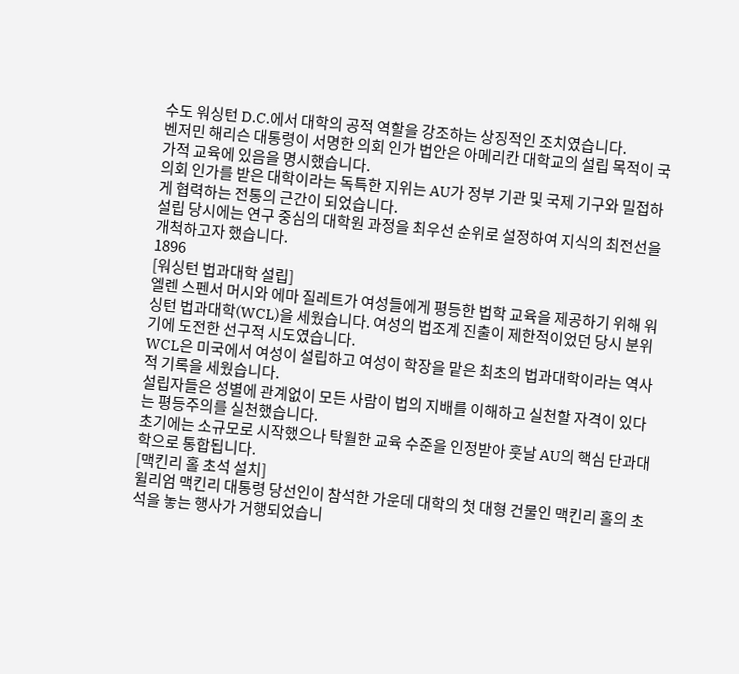수도 워싱턴 D.C.에서 대학의 공적 역할을 강조하는 상징적인 조치였습니다.
벤저민 해리슨 대통령이 서명한 의회 인가 법안은 아메리칸 대학교의 설립 목적이 국가적 교육에 있음을 명시했습니다.
의회 인가를 받은 대학이라는 독특한 지위는 AU가 정부 기관 및 국제 기구와 밀접하게 협력하는 전통의 근간이 되었습니다.
설립 당시에는 연구 중심의 대학원 과정을 최우선 순위로 설정하여 지식의 최전선을 개척하고자 했습니다.
1896
[워싱턴 법과대학 설립]
엘렌 스펜서 머시와 에마 질레트가 여성들에게 평등한 법학 교육을 제공하기 위해 워싱턴 법과대학(WCL)을 세웠습니다. 여성의 법조계 진출이 제한적이었던 당시 분위기에 도전한 선구적 시도였습니다.
WCL은 미국에서 여성이 설립하고 여성이 학장을 맡은 최초의 법과대학이라는 역사적 기록을 세웠습니다.
설립자들은 성별에 관계없이 모든 사람이 법의 지배를 이해하고 실천할 자격이 있다는 평등주의를 실천했습니다.
초기에는 소규모로 시작했으나 탁월한 교육 수준을 인정받아 훗날 AU의 핵심 단과대학으로 통합됩니다.
[맥킨리 홀 초석 설치]
윌리엄 맥킨리 대통령 당선인이 참석한 가운데 대학의 첫 대형 건물인 맥킨리 홀의 초석을 놓는 행사가 거행되었습니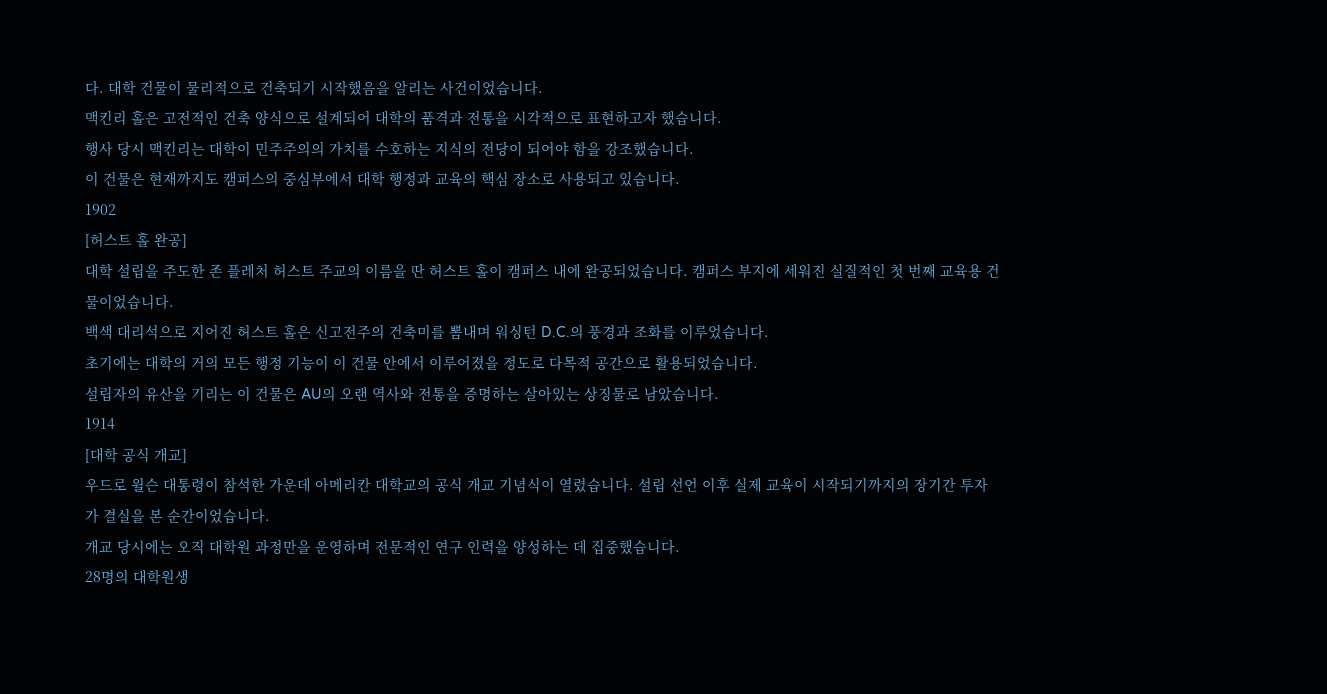다. 대학 건물이 물리적으로 건축되기 시작했음을 알리는 사건이었습니다.
맥킨리 홀은 고전적인 건축 양식으로 설계되어 대학의 품격과 전통을 시각적으로 표현하고자 했습니다.
행사 당시 맥킨리는 대학이 민주주의의 가치를 수호하는 지식의 전당이 되어야 함을 강조했습니다.
이 건물은 현재까지도 캠퍼스의 중심부에서 대학 행정과 교육의 핵심 장소로 사용되고 있습니다.
1902
[허스트 홀 완공]
대학 설립을 주도한 존 플레처 허스트 주교의 이름을 딴 허스트 홀이 캠퍼스 내에 완공되었습니다. 캠퍼스 부지에 세워진 실질적인 첫 번째 교육용 건물이었습니다.
백색 대리석으로 지어진 허스트 홀은 신고전주의 건축미를 뽐내며 워싱턴 D.C.의 풍경과 조화를 이루었습니다.
초기에는 대학의 거의 모든 행정 기능이 이 건물 안에서 이루어졌을 정도로 다목적 공간으로 활용되었습니다.
설립자의 유산을 기리는 이 건물은 AU의 오랜 역사와 전통을 증명하는 살아있는 상징물로 남았습니다.
1914
[대학 공식 개교]
우드로 윌슨 대통령이 참석한 가운데 아메리칸 대학교의 공식 개교 기념식이 열렸습니다. 설립 선언 이후 실제 교육이 시작되기까지의 장기간 투자가 결실을 본 순간이었습니다.
개교 당시에는 오직 대학원 과정만을 운영하며 전문적인 연구 인력을 양성하는 데 집중했습니다.
28명의 대학원생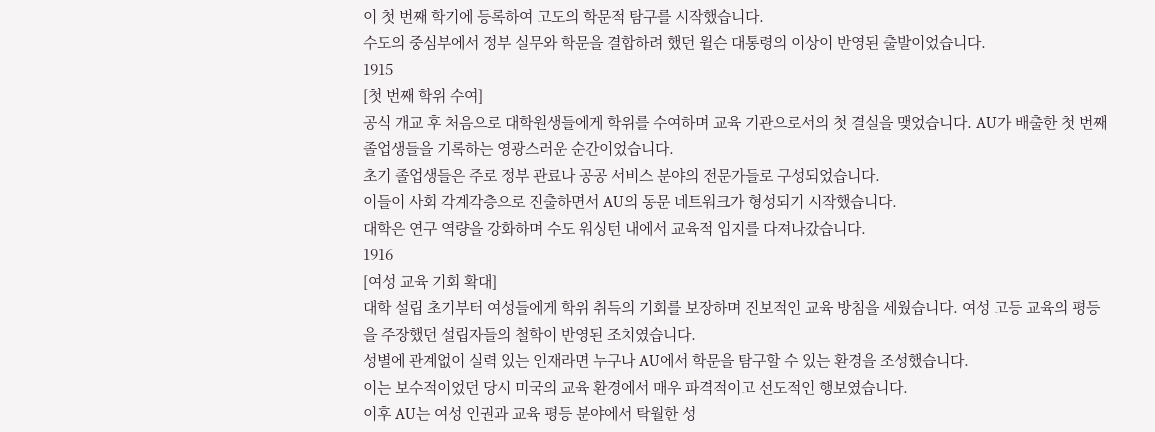이 첫 번째 학기에 등록하여 고도의 학문적 탐구를 시작했습니다.
수도의 중심부에서 정부 실무와 학문을 결합하려 했던 윌슨 대통령의 이상이 반영된 출발이었습니다.
1915
[첫 번째 학위 수여]
공식 개교 후 처음으로 대학원생들에게 학위를 수여하며 교육 기관으로서의 첫 결실을 맺었습니다. AU가 배출한 첫 번째 졸업생들을 기록하는 영광스러운 순간이었습니다.
초기 졸업생들은 주로 정부 관료나 공공 서비스 분야의 전문가들로 구성되었습니다.
이들이 사회 각계각층으로 진출하면서 AU의 동문 네트워크가 형성되기 시작했습니다.
대학은 연구 역량을 강화하며 수도 워싱턴 내에서 교육적 입지를 다져나갔습니다.
1916
[여성 교육 기회 확대]
대학 설립 초기부터 여성들에게 학위 취득의 기회를 보장하며 진보적인 교육 방침을 세웠습니다. 여성 고등 교육의 평등을 주장했던 설립자들의 철학이 반영된 조치였습니다.
성별에 관계없이 실력 있는 인재라면 누구나 AU에서 학문을 탐구할 수 있는 환경을 조성했습니다.
이는 보수적이었던 당시 미국의 교육 환경에서 매우 파격적이고 선도적인 행보였습니다.
이후 AU는 여성 인권과 교육 평등 분야에서 탁월한 성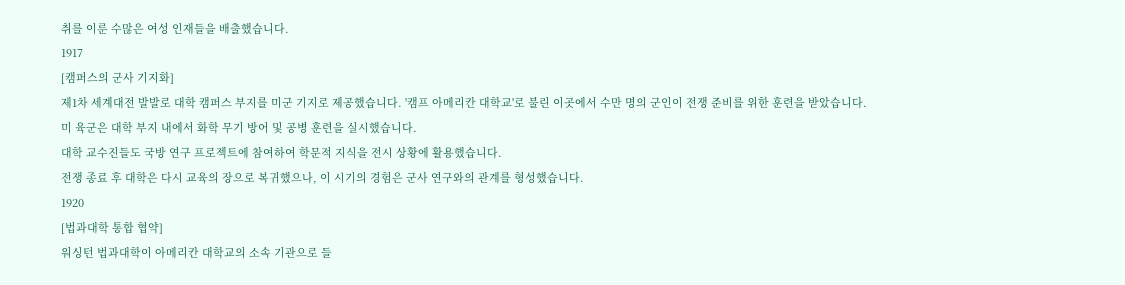취를 이룬 수많은 여성 인재들을 배출했습니다.
1917
[캠퍼스의 군사 기지화]
제1차 세계대전 발발로 대학 캠퍼스 부지를 미군 기지로 제공했습니다. '캠프 아메리칸 대학교'로 불린 이곳에서 수만 명의 군인이 전쟁 준비를 위한 훈련을 받았습니다.
미 육군은 대학 부지 내에서 화학 무기 방어 및 공병 훈련을 실시했습니다.
대학 교수진들도 국방 연구 프로젝트에 참여하여 학문적 지식을 전시 상황에 활용했습니다.
전쟁 종료 후 대학은 다시 교육의 장으로 복귀했으나, 이 시기의 경험은 군사 연구와의 관계를 형성했습니다.
1920
[법과대학 통합 협약]
워싱턴 법과대학이 아메리칸 대학교의 소속 기관으로 들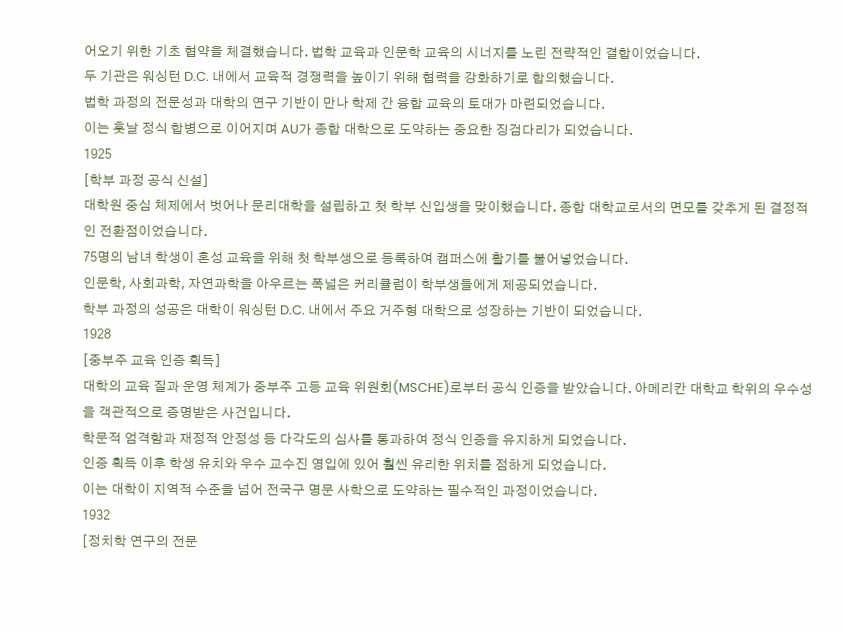어오기 위한 기초 협약을 체결했습니다. 법학 교육과 인문학 교육의 시너지를 노린 전략적인 결합이었습니다.
두 기관은 워싱턴 D.C. 내에서 교육적 경쟁력을 높이기 위해 협력을 강화하기로 합의했습니다.
법학 과정의 전문성과 대학의 연구 기반이 만나 학제 간 융합 교육의 토대가 마련되었습니다.
이는 훗날 정식 합병으로 이어지며 AU가 종합 대학으로 도약하는 중요한 징검다리가 되었습니다.
1925
[학부 과정 공식 신설]
대학원 중심 체제에서 벗어나 문리대학을 설립하고 첫 학부 신입생을 맞이했습니다. 종합 대학교로서의 면모를 갖추게 된 결정적인 전환점이었습니다.
75명의 남녀 학생이 혼성 교육을 위해 첫 학부생으로 등록하여 캠퍼스에 활기를 불어넣었습니다.
인문학, 사회과학, 자연과학을 아우르는 폭넓은 커리큘럼이 학부생들에게 제공되었습니다.
학부 과정의 성공은 대학이 워싱턴 D.C. 내에서 주요 거주형 대학으로 성장하는 기반이 되었습니다.
1928
[중부주 교육 인증 획득]
대학의 교육 질과 운영 체계가 중부주 고등 교육 위원회(MSCHE)로부터 공식 인증을 받았습니다. 아메리칸 대학교 학위의 우수성을 객관적으로 증명받은 사건입니다.
학문적 엄격함과 재정적 안정성 등 다각도의 심사를 통과하여 정식 인증을 유지하게 되었습니다.
인증 획득 이후 학생 유치와 우수 교수진 영입에 있어 훨씬 유리한 위치를 점하게 되었습니다.
이는 대학이 지역적 수준을 넘어 전국구 명문 사학으로 도약하는 필수적인 과정이었습니다.
1932
[정치학 연구의 전문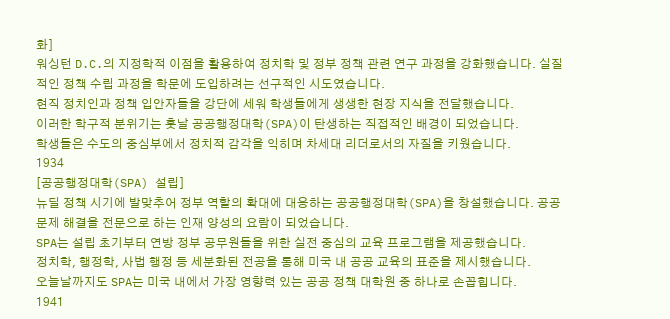화]
워싱턴 D.C.의 지정학적 이점을 활용하여 정치학 및 정부 정책 관련 연구 과정을 강화했습니다. 실질적인 정책 수립 과정을 학문에 도입하려는 선구적인 시도였습니다.
현직 정치인과 정책 입안자들을 강단에 세워 학생들에게 생생한 현장 지식을 전달했습니다.
이러한 학구적 분위기는 훗날 공공행정대학(SPA)이 탄생하는 직접적인 배경이 되었습니다.
학생들은 수도의 중심부에서 정치적 감각을 익히며 차세대 리더로서의 자질을 키웠습니다.
1934
[공공행정대학(SPA) 설립]
뉴딜 정책 시기에 발맞추어 정부 역할의 확대에 대응하는 공공행정대학(SPA)을 창설했습니다. 공공 문제 해결을 전문으로 하는 인재 양성의 요람이 되었습니다.
SPA는 설립 초기부터 연방 정부 공무원들을 위한 실전 중심의 교육 프로그램을 제공했습니다.
정치학, 행정학, 사법 행정 등 세분화된 전공을 통해 미국 내 공공 교육의 표준을 제시했습니다.
오늘날까지도 SPA는 미국 내에서 가장 영향력 있는 공공 정책 대학원 중 하나로 손꼽힙니다.
1941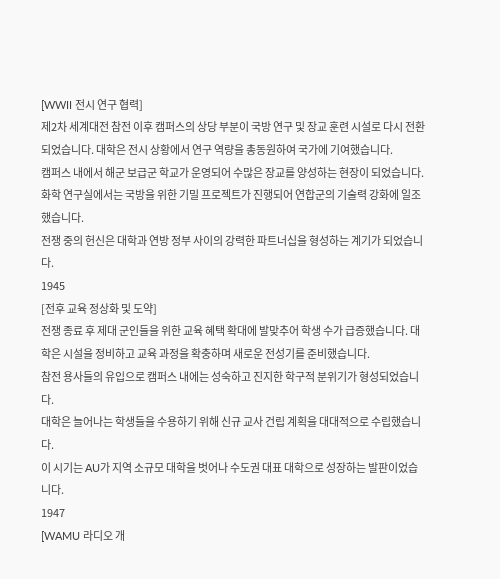[WWII 전시 연구 협력]
제2차 세계대전 참전 이후 캠퍼스의 상당 부분이 국방 연구 및 장교 훈련 시설로 다시 전환되었습니다. 대학은 전시 상황에서 연구 역량을 총동원하여 국가에 기여했습니다.
캠퍼스 내에서 해군 보급군 학교가 운영되어 수많은 장교를 양성하는 현장이 되었습니다.
화학 연구실에서는 국방을 위한 기밀 프로젝트가 진행되어 연합군의 기술력 강화에 일조했습니다.
전쟁 중의 헌신은 대학과 연방 정부 사이의 강력한 파트너십을 형성하는 계기가 되었습니다.
1945
[전후 교육 정상화 및 도약]
전쟁 종료 후 제대 군인들을 위한 교육 혜택 확대에 발맞추어 학생 수가 급증했습니다. 대학은 시설을 정비하고 교육 과정을 확충하며 새로운 전성기를 준비했습니다.
참전 용사들의 유입으로 캠퍼스 내에는 성숙하고 진지한 학구적 분위기가 형성되었습니다.
대학은 늘어나는 학생들을 수용하기 위해 신규 교사 건립 계획을 대대적으로 수립했습니다.
이 시기는 AU가 지역 소규모 대학을 벗어나 수도권 대표 대학으로 성장하는 발판이었습니다.
1947
[WAMU 라디오 개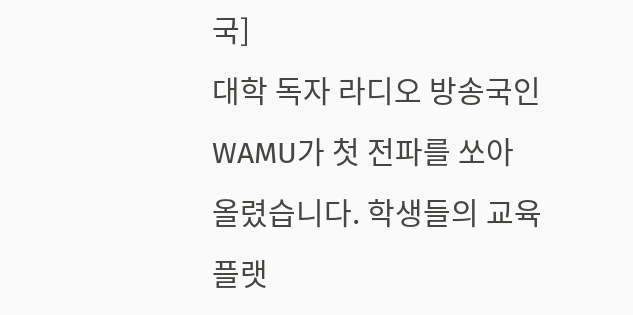국]
대학 독자 라디오 방송국인 WAMU가 첫 전파를 쏘아 올렸습니다. 학생들의 교육 플랫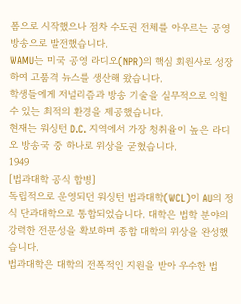폼으로 시작했으나 점차 수도권 전체를 아우르는 공영 방송으로 발전했습니다.
WAMU는 미국 공영 라디오(NPR)의 핵심 회원사로 성장하여 고품격 뉴스를 생산해 왔습니다.
학생들에게 저널리즘과 방송 기술을 실무적으로 익힐 수 있는 최적의 환경을 제공했습니다.
현재는 워싱턴 D.C. 지역에서 가장 청취율이 높은 라디오 방송국 중 하나로 위상을 굳혔습니다.
1949
[법과대학 공식 합병]
독립적으로 운영되던 워싱턴 법과대학(WCL)이 AU의 정식 단과대학으로 통합되었습니다. 대학은 법학 분야의 강력한 전문성을 확보하며 종합 대학의 위상을 완성했습니다.
법과대학은 대학의 전폭적인 지원을 받아 우수한 법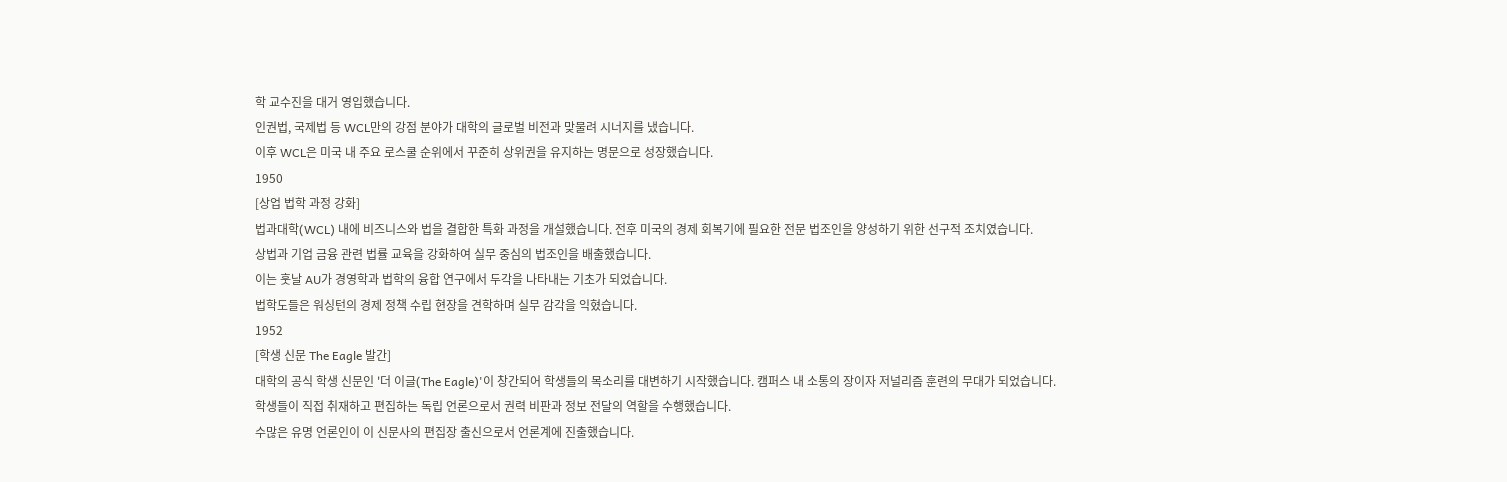학 교수진을 대거 영입했습니다.
인권법, 국제법 등 WCL만의 강점 분야가 대학의 글로벌 비전과 맞물려 시너지를 냈습니다.
이후 WCL은 미국 내 주요 로스쿨 순위에서 꾸준히 상위권을 유지하는 명문으로 성장했습니다.
1950
[상업 법학 과정 강화]
법과대학(WCL) 내에 비즈니스와 법을 결합한 특화 과정을 개설했습니다. 전후 미국의 경제 회복기에 필요한 전문 법조인을 양성하기 위한 선구적 조치였습니다.
상법과 기업 금융 관련 법률 교육을 강화하여 실무 중심의 법조인을 배출했습니다.
이는 훗날 AU가 경영학과 법학의 융합 연구에서 두각을 나타내는 기초가 되었습니다.
법학도들은 워싱턴의 경제 정책 수립 현장을 견학하며 실무 감각을 익혔습니다.
1952
[학생 신문 The Eagle 발간]
대학의 공식 학생 신문인 '더 이글(The Eagle)'이 창간되어 학생들의 목소리를 대변하기 시작했습니다. 캠퍼스 내 소통의 장이자 저널리즘 훈련의 무대가 되었습니다.
학생들이 직접 취재하고 편집하는 독립 언론으로서 권력 비판과 정보 전달의 역할을 수행했습니다.
수많은 유명 언론인이 이 신문사의 편집장 출신으로서 언론계에 진출했습니다.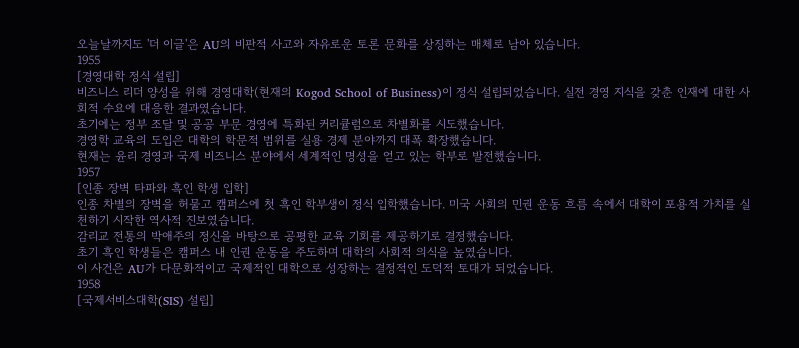오늘날까지도 '더 이글'은 AU의 비판적 사고와 자유로운 토론 문화를 상징하는 매체로 남아 있습니다.
1955
[경영대학 정식 설립]
비즈니스 리더 양성을 위해 경영대학(현재의 Kogod School of Business)이 정식 설립되었습니다. 실전 경영 지식을 갖춘 인재에 대한 사회적 수요에 대응한 결과였습니다.
초기에는 정부 조달 및 공공 부문 경영에 특화된 커리큘럼으로 차별화를 시도했습니다.
경영학 교육의 도입은 대학의 학문적 범위를 실용 경제 분야까지 대폭 확장했습니다.
현재는 윤리 경영과 국제 비즈니스 분야에서 세계적인 명성을 얻고 있는 학부로 발전했습니다.
1957
[인종 장벽 타파와 흑인 학생 입학]
인종 차별의 장벽을 허물고 캠퍼스에 첫 흑인 학부생이 정식 입학했습니다. 미국 사회의 민권 운동 흐름 속에서 대학이 포용적 가치를 실천하기 시작한 역사적 진보였습니다.
감리교 전통의 박애주의 정신을 바탕으로 공평한 교육 기회를 제공하기로 결정했습니다.
초기 흑인 학생들은 캠퍼스 내 인권 운동을 주도하며 대학의 사회적 의식을 높였습니다.
이 사건은 AU가 다문화적이고 국제적인 대학으로 성장하는 결정적인 도덕적 토대가 되었습니다.
1958
[국제서비스대학(SIS) 설립]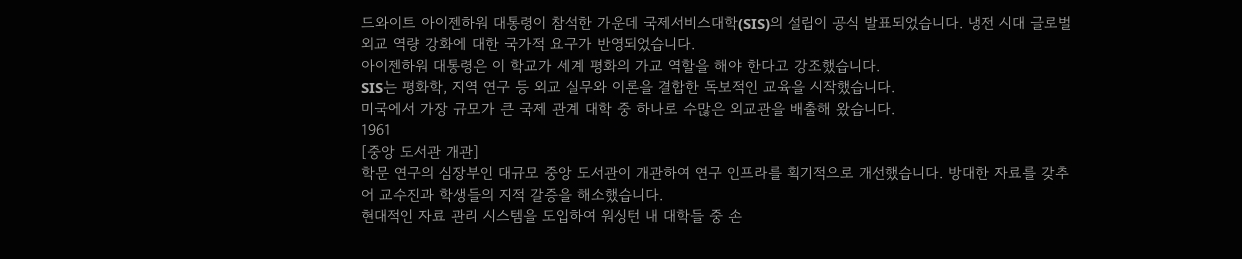드와이트 아이젠하워 대통령이 참석한 가운데 국제서비스대학(SIS)의 설립이 공식 발표되었습니다. 냉전 시대 글로벌 외교 역량 강화에 대한 국가적 요구가 반영되었습니다.
아이젠하워 대통령은 이 학교가 세계 평화의 가교 역할을 해야 한다고 강조했습니다.
SIS는 평화학, 지역 연구 등 외교 실무와 이론을 결합한 독보적인 교육을 시작했습니다.
미국에서 가장 규모가 큰 국제 관계 대학 중 하나로 수많은 외교관을 배출해 왔습니다.
1961
[중앙 도서관 개관]
학문 연구의 심장부인 대규모 중앙 도서관이 개관하여 연구 인프라를 획기적으로 개선했습니다. 방대한 자료를 갖추어 교수진과 학생들의 지적 갈증을 해소했습니다.
현대적인 자료 관리 시스템을 도입하여 워싱턴 내 대학들 중 손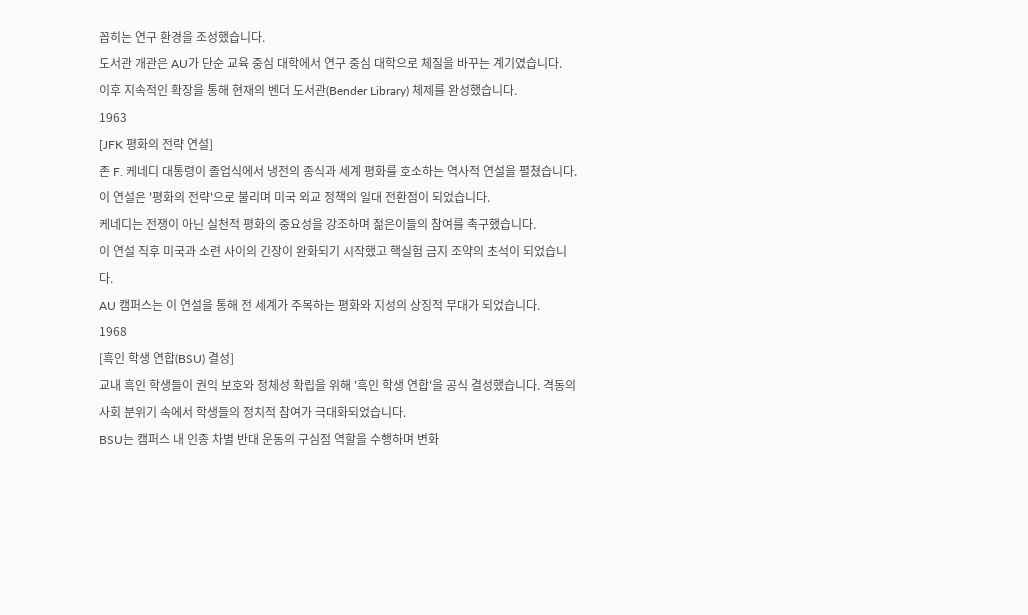꼽히는 연구 환경을 조성했습니다.
도서관 개관은 AU가 단순 교육 중심 대학에서 연구 중심 대학으로 체질을 바꾸는 계기였습니다.
이후 지속적인 확장을 통해 현재의 벤더 도서관(Bender Library) 체제를 완성했습니다.
1963
[JFK 평화의 전략 연설]
존 F. 케네디 대통령이 졸업식에서 냉전의 종식과 세계 평화를 호소하는 역사적 연설을 펼쳤습니다. 이 연설은 '평화의 전략'으로 불리며 미국 외교 정책의 일대 전환점이 되었습니다.
케네디는 전쟁이 아닌 실천적 평화의 중요성을 강조하며 젊은이들의 참여를 촉구했습니다.
이 연설 직후 미국과 소련 사이의 긴장이 완화되기 시작했고 핵실험 금지 조약의 초석이 되었습니다.
AU 캠퍼스는 이 연설을 통해 전 세계가 주목하는 평화와 지성의 상징적 무대가 되었습니다.
1968
[흑인 학생 연합(BSU) 결성]
교내 흑인 학생들이 권익 보호와 정체성 확립을 위해 '흑인 학생 연합'을 공식 결성했습니다. 격동의 사회 분위기 속에서 학생들의 정치적 참여가 극대화되었습니다.
BSU는 캠퍼스 내 인종 차별 반대 운동의 구심점 역할을 수행하며 변화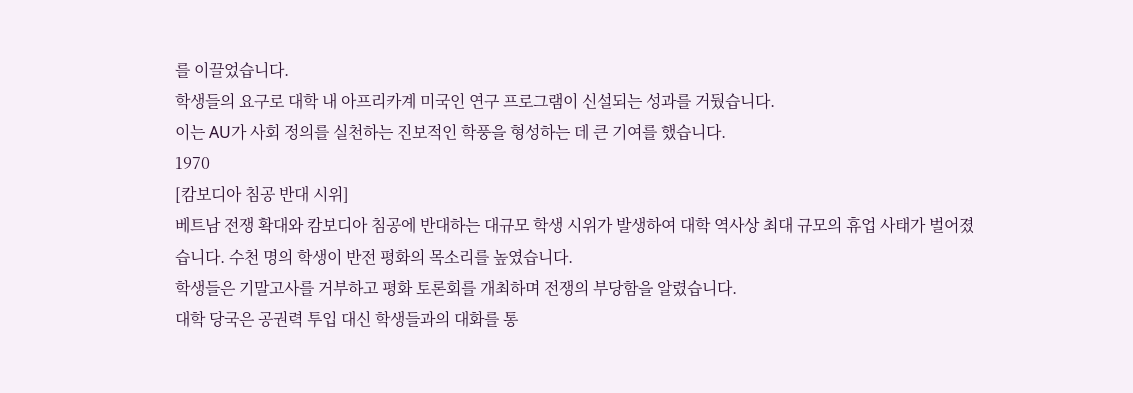를 이끌었습니다.
학생들의 요구로 대학 내 아프리카계 미국인 연구 프로그램이 신설되는 성과를 거뒀습니다.
이는 AU가 사회 정의를 실천하는 진보적인 학풍을 형성하는 데 큰 기여를 했습니다.
1970
[캄보디아 침공 반대 시위]
베트남 전쟁 확대와 캄보디아 침공에 반대하는 대규모 학생 시위가 발생하여 대학 역사상 최대 규모의 휴업 사태가 벌어졌습니다. 수천 명의 학생이 반전 평화의 목소리를 높였습니다.
학생들은 기말고사를 거부하고 평화 토론회를 개최하며 전쟁의 부당함을 알렸습니다.
대학 당국은 공권력 투입 대신 학생들과의 대화를 통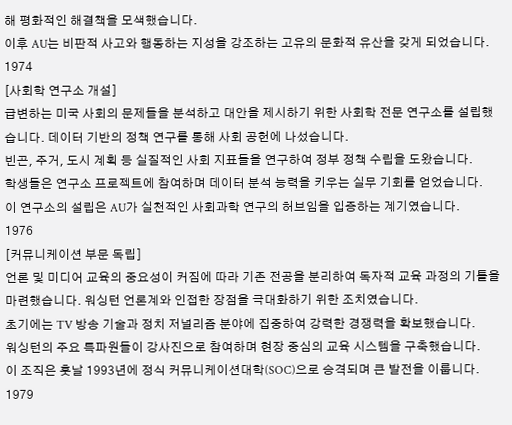해 평화적인 해결책을 모색했습니다.
이후 AU는 비판적 사고와 행동하는 지성을 강조하는 고유의 문화적 유산을 갖게 되었습니다.
1974
[사회학 연구소 개설]
급변하는 미국 사회의 문제들을 분석하고 대안을 제시하기 위한 사회학 전문 연구소를 설립했습니다. 데이터 기반의 정책 연구를 통해 사회 공헌에 나섰습니다.
빈곤, 주거, 도시 계획 등 실질적인 사회 지표들을 연구하여 정부 정책 수립을 도왔습니다.
학생들은 연구소 프로젝트에 참여하며 데이터 분석 능력을 키우는 실무 기회를 얻었습니다.
이 연구소의 설립은 AU가 실천적인 사회과학 연구의 허브임을 입증하는 계기였습니다.
1976
[커뮤니케이션 부문 독립]
언론 및 미디어 교육의 중요성이 커짐에 따라 기존 전공을 분리하여 독자적 교육 과정의 기틀을 마련했습니다. 워싱턴 언론계와 인접한 장점을 극대화하기 위한 조치였습니다.
초기에는 TV 방송 기술과 정치 저널리즘 분야에 집중하여 강력한 경쟁력을 확보했습니다.
워싱턴의 주요 특파원들이 강사진으로 참여하며 현장 중심의 교육 시스템을 구축했습니다.
이 조직은 훗날 1993년에 정식 커뮤니케이션대학(SOC)으로 승격되며 큰 발전을 이룹니다.
1979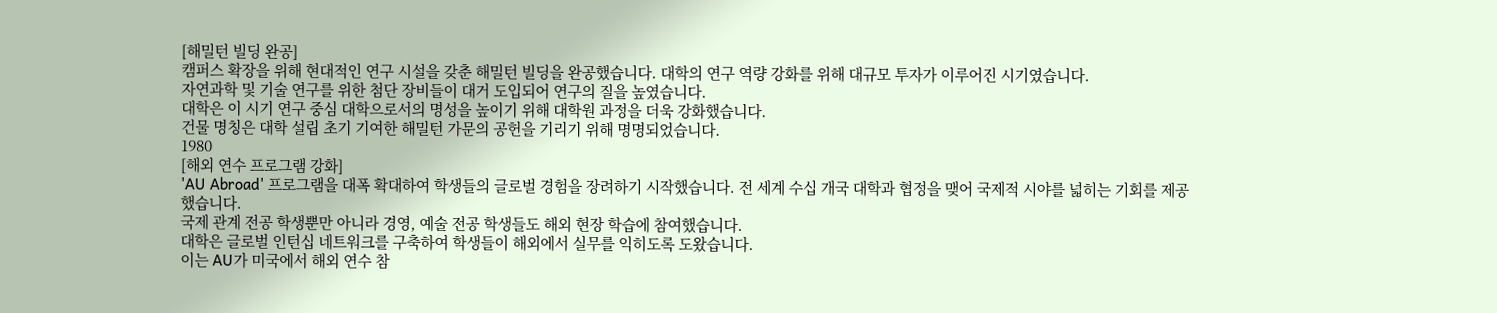[해밀턴 빌딩 완공]
캠퍼스 확장을 위해 현대적인 연구 시설을 갖춘 해밀턴 빌딩을 완공했습니다. 대학의 연구 역량 강화를 위해 대규모 투자가 이루어진 시기였습니다.
자연과학 및 기술 연구를 위한 첨단 장비들이 대거 도입되어 연구의 질을 높였습니다.
대학은 이 시기 연구 중심 대학으로서의 명성을 높이기 위해 대학원 과정을 더욱 강화했습니다.
건물 명칭은 대학 설립 초기 기여한 해밀턴 가문의 공헌을 기리기 위해 명명되었습니다.
1980
[해외 연수 프로그램 강화]
'AU Abroad' 프로그램을 대폭 확대하여 학생들의 글로벌 경험을 장려하기 시작했습니다. 전 세계 수십 개국 대학과 협정을 맺어 국제적 시야를 넓히는 기회를 제공했습니다.
국제 관계 전공 학생뿐만 아니라 경영, 예술 전공 학생들도 해외 현장 학습에 참여했습니다.
대학은 글로벌 인턴십 네트워크를 구축하여 학생들이 해외에서 실무를 익히도록 도왔습니다.
이는 AU가 미국에서 해외 연수 참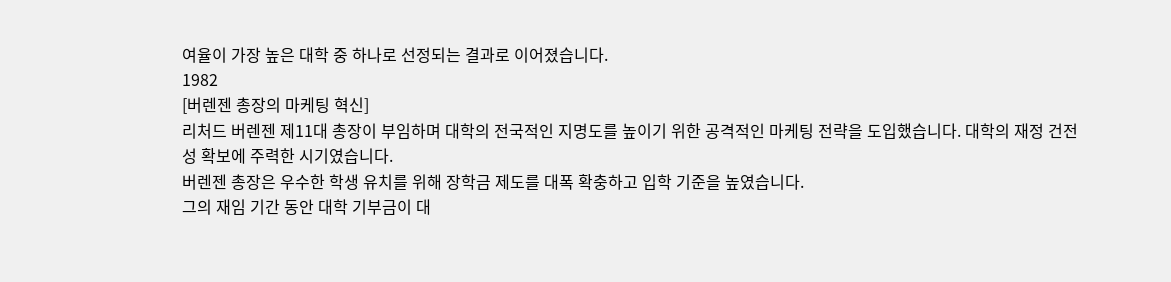여율이 가장 높은 대학 중 하나로 선정되는 결과로 이어졌습니다.
1982
[버렌젠 총장의 마케팅 혁신]
리처드 버렌젠 제11대 총장이 부임하며 대학의 전국적인 지명도를 높이기 위한 공격적인 마케팅 전략을 도입했습니다. 대학의 재정 건전성 확보에 주력한 시기였습니다.
버렌젠 총장은 우수한 학생 유치를 위해 장학금 제도를 대폭 확충하고 입학 기준을 높였습니다.
그의 재임 기간 동안 대학 기부금이 대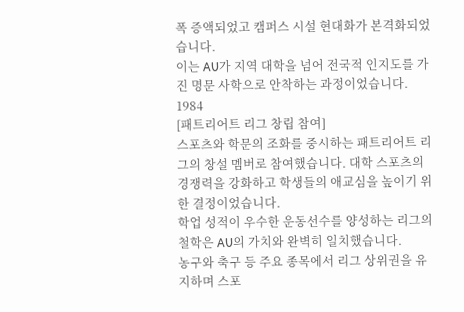폭 증액되었고 캠퍼스 시설 현대화가 본격화되었습니다.
이는 AU가 지역 대학을 넘어 전국적 인지도를 가진 명문 사학으로 안착하는 과정이었습니다.
1984
[패트리어트 리그 창립 참여]
스포츠와 학문의 조화를 중시하는 패트리어트 리그의 창설 멤버로 참여했습니다. 대학 스포츠의 경쟁력을 강화하고 학생들의 애교심을 높이기 위한 결정이었습니다.
학업 성적이 우수한 운동선수를 양성하는 리그의 철학은 AU의 가치와 완벽히 일치했습니다.
농구와 축구 등 주요 종목에서 리그 상위권을 유지하며 스포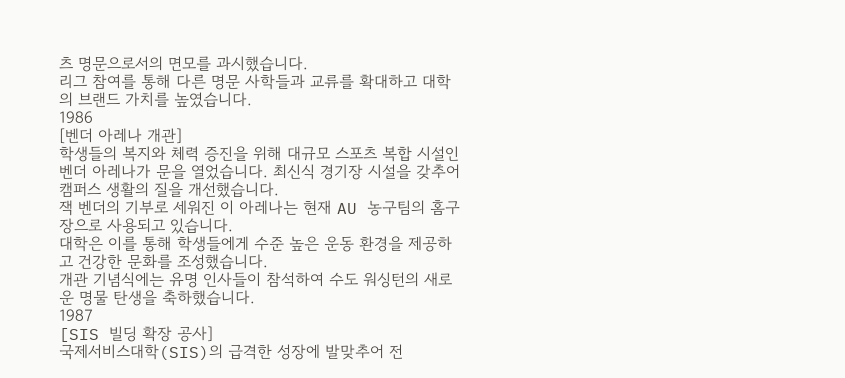츠 명문으로서의 면모를 과시했습니다.
리그 참여를 통해 다른 명문 사학들과 교류를 확대하고 대학의 브랜드 가치를 높였습니다.
1986
[벤더 아레나 개관]
학생들의 복지와 체력 증진을 위해 대규모 스포츠 복합 시설인 벤더 아레나가 문을 열었습니다. 최신식 경기장 시설을 갖추어 캠퍼스 생활의 질을 개선했습니다.
잭 벤더의 기부로 세워진 이 아레나는 현재 AU 농구팀의 홈구장으로 사용되고 있습니다.
대학은 이를 통해 학생들에게 수준 높은 운동 환경을 제공하고 건강한 문화를 조성했습니다.
개관 기념식에는 유명 인사들이 참석하여 수도 워싱턴의 새로운 명물 탄생을 축하했습니다.
1987
[SIS 빌딩 확장 공사]
국제서비스대학(SIS)의 급격한 성장에 발맞추어 전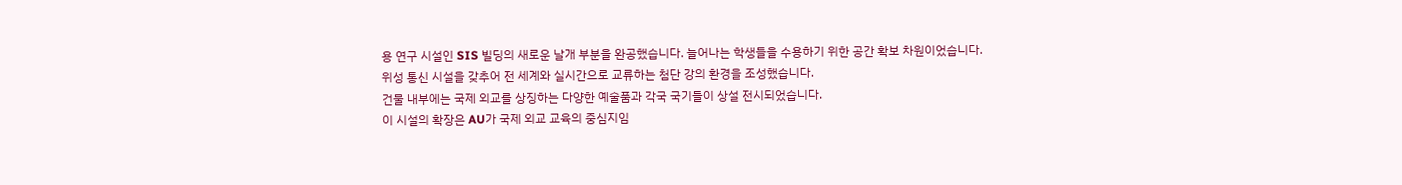용 연구 시설인 SIS 빌딩의 새로운 날개 부분을 완공했습니다. 늘어나는 학생들을 수용하기 위한 공간 확보 차원이었습니다.
위성 통신 시설을 갖추어 전 세계와 실시간으로 교류하는 첨단 강의 환경을 조성했습니다.
건물 내부에는 국제 외교를 상징하는 다양한 예술품과 각국 국기들이 상설 전시되었습니다.
이 시설의 확장은 AU가 국제 외교 교육의 중심지임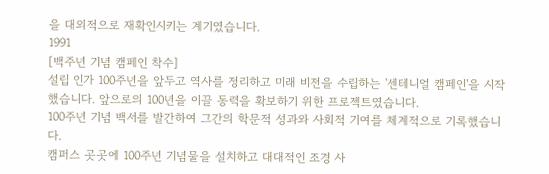을 대외적으로 재확인시키는 계기였습니다.
1991
[백주년 기념 캠페인 착수]
설립 인가 100주년을 앞두고 역사를 정리하고 미래 비전을 수립하는 '센테니얼 캠페인'을 시작했습니다. 앞으로의 100년을 이끌 동력을 확보하기 위한 프로젝트였습니다.
100주년 기념 백서를 발간하여 그간의 학문적 성과와 사회적 기여를 체계적으로 기록했습니다.
캠퍼스 곳곳에 100주년 기념물을 설치하고 대대적인 조경 사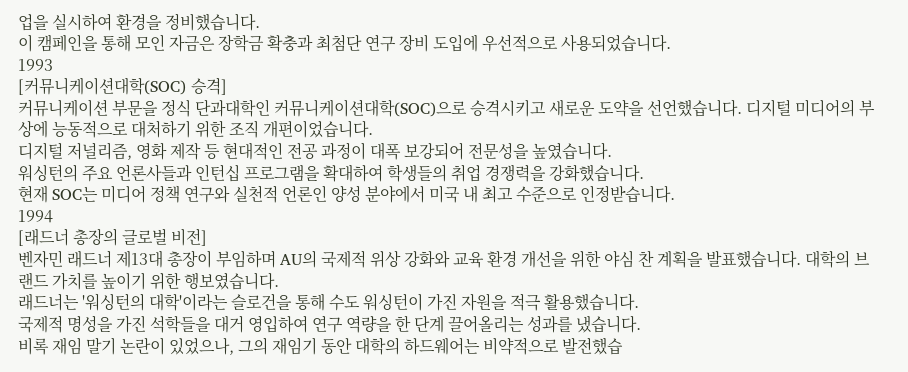업을 실시하여 환경을 정비했습니다.
이 캠페인을 통해 모인 자금은 장학금 확충과 최첨단 연구 장비 도입에 우선적으로 사용되었습니다.
1993
[커뮤니케이션대학(SOC) 승격]
커뮤니케이션 부문을 정식 단과대학인 커뮤니케이션대학(SOC)으로 승격시키고 새로운 도약을 선언했습니다. 디지털 미디어의 부상에 능동적으로 대처하기 위한 조직 개편이었습니다.
디지털 저널리즘, 영화 제작 등 현대적인 전공 과정이 대폭 보강되어 전문성을 높였습니다.
워싱턴의 주요 언론사들과 인턴십 프로그램을 확대하여 학생들의 취업 경쟁력을 강화했습니다.
현재 SOC는 미디어 정책 연구와 실천적 언론인 양성 분야에서 미국 내 최고 수준으로 인정받습니다.
1994
[래드너 총장의 글로벌 비전]
벤자민 래드너 제13대 총장이 부임하며 AU의 국제적 위상 강화와 교육 환경 개선을 위한 야심 찬 계획을 발표했습니다. 대학의 브랜드 가치를 높이기 위한 행보였습니다.
래드너는 '워싱턴의 대학'이라는 슬로건을 통해 수도 워싱턴이 가진 자원을 적극 활용했습니다.
국제적 명성을 가진 석학들을 대거 영입하여 연구 역량을 한 단계 끌어올리는 성과를 냈습니다.
비록 재임 말기 논란이 있었으나, 그의 재임기 동안 대학의 하드웨어는 비약적으로 발전했습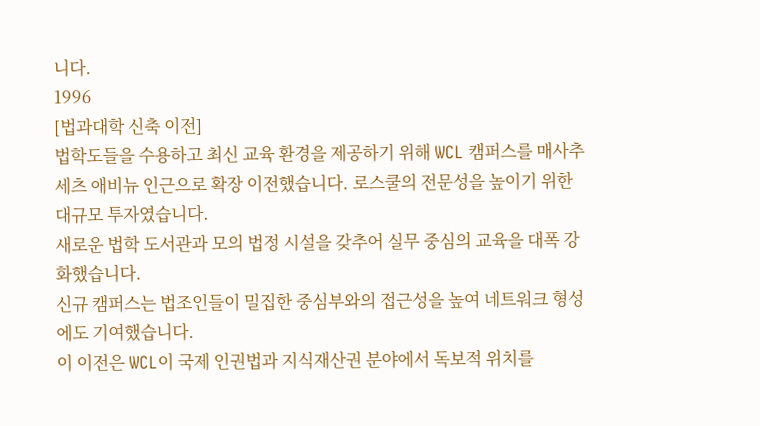니다.
1996
[법과대학 신축 이전]
법학도들을 수용하고 최신 교육 환경을 제공하기 위해 WCL 캠퍼스를 매사추세츠 애비뉴 인근으로 확장 이전했습니다. 로스쿨의 전문성을 높이기 위한 대규모 투자였습니다.
새로운 법학 도서관과 모의 법정 시설을 갖추어 실무 중심의 교육을 대폭 강화했습니다.
신규 캠퍼스는 법조인들이 밀집한 중심부와의 접근성을 높여 네트워크 형성에도 기여했습니다.
이 이전은 WCL이 국제 인권법과 지식재산권 분야에서 독보적 위치를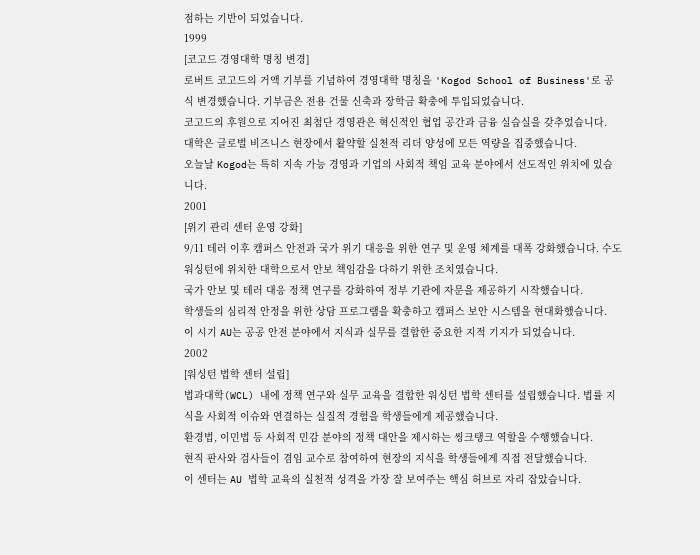점하는 기반이 되었습니다.
1999
[코고드 경영대학 명칭 변경]
로버트 코고드의 거액 기부를 기념하여 경영대학 명칭을 'Kogod School of Business'로 공식 변경했습니다. 기부금은 전용 건물 신축과 장학금 확충에 투입되었습니다.
코고드의 후원으로 지어진 최첨단 경영관은 혁신적인 협업 공간과 금융 실습실을 갖추었습니다.
대학은 글로벌 비즈니스 현장에서 활약할 실천적 리더 양성에 모든 역량을 집중했습니다.
오늘날 Kogod는 특히 지속 가능 경영과 기업의 사회적 책임 교육 분야에서 선도적인 위치에 있습니다.
2001
[위기 관리 센터 운영 강화]
9/11 테러 이후 캠퍼스 안전과 국가 위기 대응을 위한 연구 및 운영 체계를 대폭 강화했습니다. 수도 워싱턴에 위치한 대학으로서 안보 책임감을 다하기 위한 조치였습니다.
국가 안보 및 테러 대응 정책 연구를 강화하여 정부 기관에 자문을 제공하기 시작했습니다.
학생들의 심리적 안정을 위한 상담 프로그램을 확충하고 캠퍼스 보안 시스템을 현대화했습니다.
이 시기 AU는 공공 안전 분야에서 지식과 실무를 결합한 중요한 지적 기지가 되었습니다.
2002
[워싱턴 법학 센터 설립]
법과대학(WCL) 내에 정책 연구와 실무 교육을 결합한 워싱턴 법학 센터를 설립했습니다. 법률 지식을 사회적 이슈와 연결하는 실질적 경험을 학생들에게 제공했습니다.
환경법, 이민법 등 사회적 민감 분야의 정책 대안을 제시하는 씽크탱크 역할을 수행했습니다.
현직 판사와 검사들이 겸임 교수로 참여하여 현장의 지식을 학생들에게 직접 전달했습니다.
이 센터는 AU 법학 교육의 실천적 성격을 가장 잘 보여주는 핵심 허브로 자리 잡았습니다.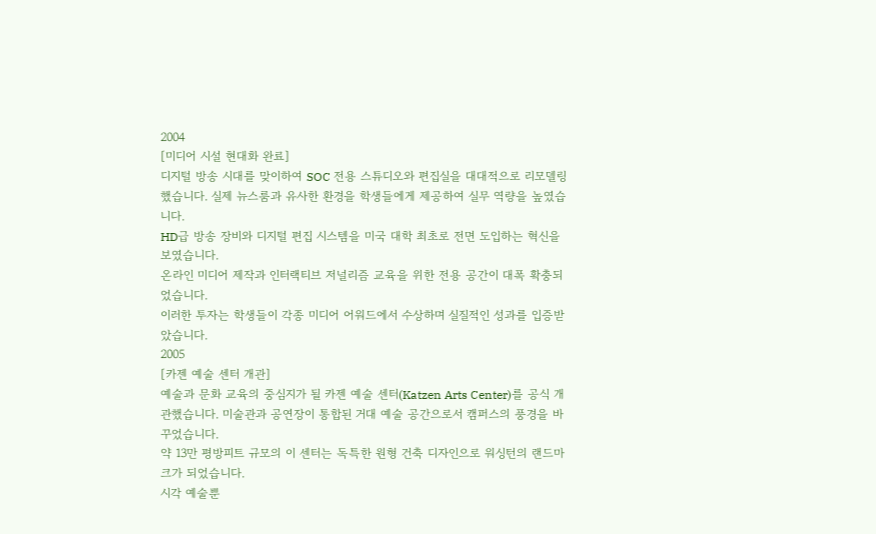2004
[미디어 시설 현대화 완료]
디지털 방송 시대를 맞이하여 SOC 전용 스튜디오와 편집실을 대대적으로 리모델링했습니다. 실제 뉴스룸과 유사한 환경을 학생들에게 제공하여 실무 역량을 높였습니다.
HD급 방송 장비와 디지털 편집 시스템을 미국 대학 최초로 전면 도입하는 혁신을 보였습니다.
온라인 미디어 제작과 인터랙티브 저널리즘 교육을 위한 전용 공간이 대폭 확충되었습니다.
이러한 투자는 학생들이 각종 미디어 어워드에서 수상하며 실질적인 성과를 입증받았습니다.
2005
[카젠 예술 센터 개관]
예술과 문화 교육의 중심지가 될 카젠 예술 센터(Katzen Arts Center)를 공식 개관했습니다. 미술관과 공연장이 통합된 거대 예술 공간으로서 캠퍼스의 풍경을 바꾸었습니다.
약 13만 평방피트 규모의 이 센터는 독특한 원형 건축 디자인으로 워싱턴의 랜드마크가 되었습니다.
시각 예술뿐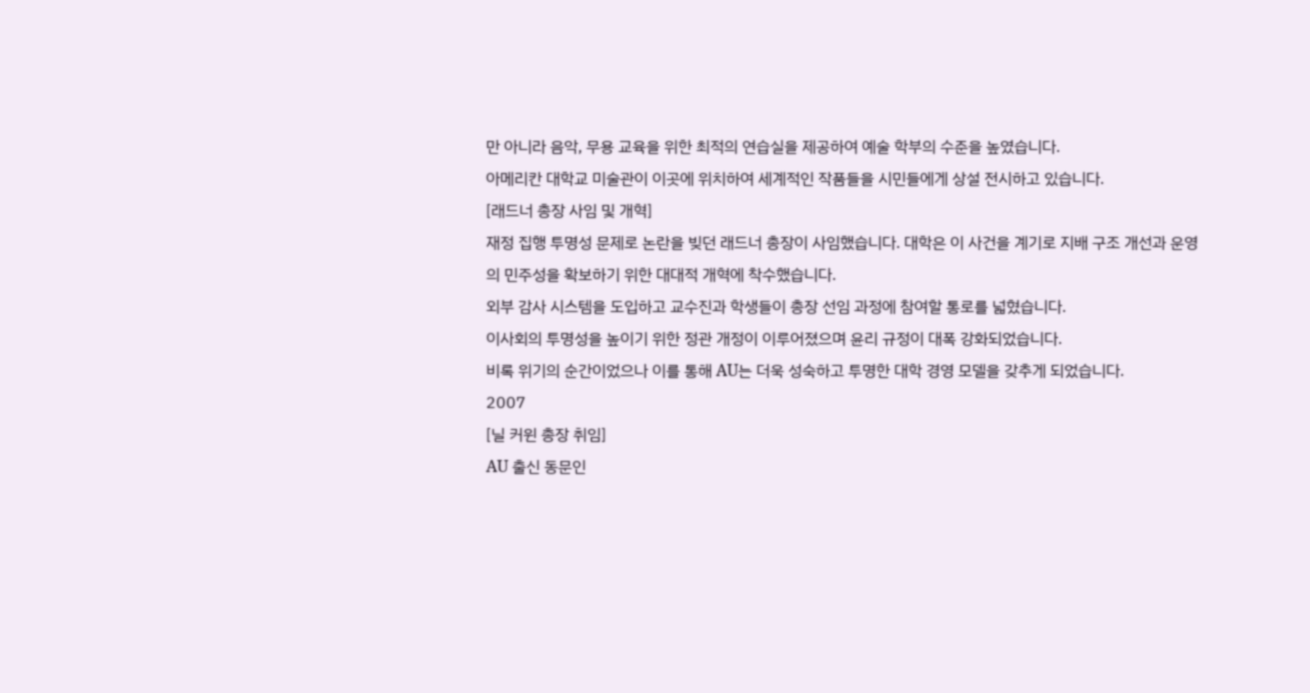만 아니라 음악, 무용 교육을 위한 최적의 연습실을 제공하여 예술 학부의 수준을 높였습니다.
아메리칸 대학교 미술관이 이곳에 위치하여 세계적인 작품들을 시민들에게 상설 전시하고 있습니다.
[래드너 총장 사임 및 개혁]
재정 집행 투명성 문제로 논란을 빚던 래드너 총장이 사임했습니다. 대학은 이 사건을 계기로 지배 구조 개선과 운영의 민주성을 확보하기 위한 대대적 개혁에 착수했습니다.
외부 감사 시스템을 도입하고 교수진과 학생들이 총장 선임 과정에 참여할 통로를 넓혔습니다.
이사회의 투명성을 높이기 위한 정관 개정이 이루어졌으며 윤리 규정이 대폭 강화되었습니다.
비록 위기의 순간이었으나 이를 통해 AU는 더욱 성숙하고 투명한 대학 경영 모델을 갖추게 되었습니다.
2007
[닐 커윈 총장 취임]
AU 출신 동문인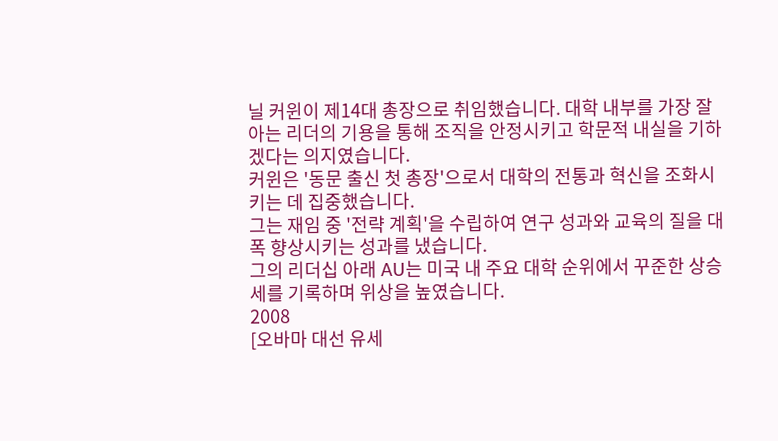닐 커윈이 제14대 총장으로 취임했습니다. 대학 내부를 가장 잘 아는 리더의 기용을 통해 조직을 안정시키고 학문적 내실을 기하겠다는 의지였습니다.
커윈은 '동문 출신 첫 총장'으로서 대학의 전통과 혁신을 조화시키는 데 집중했습니다.
그는 재임 중 '전략 계획'을 수립하여 연구 성과와 교육의 질을 대폭 향상시키는 성과를 냈습니다.
그의 리더십 아래 AU는 미국 내 주요 대학 순위에서 꾸준한 상승세를 기록하며 위상을 높였습니다.
2008
[오바마 대선 유세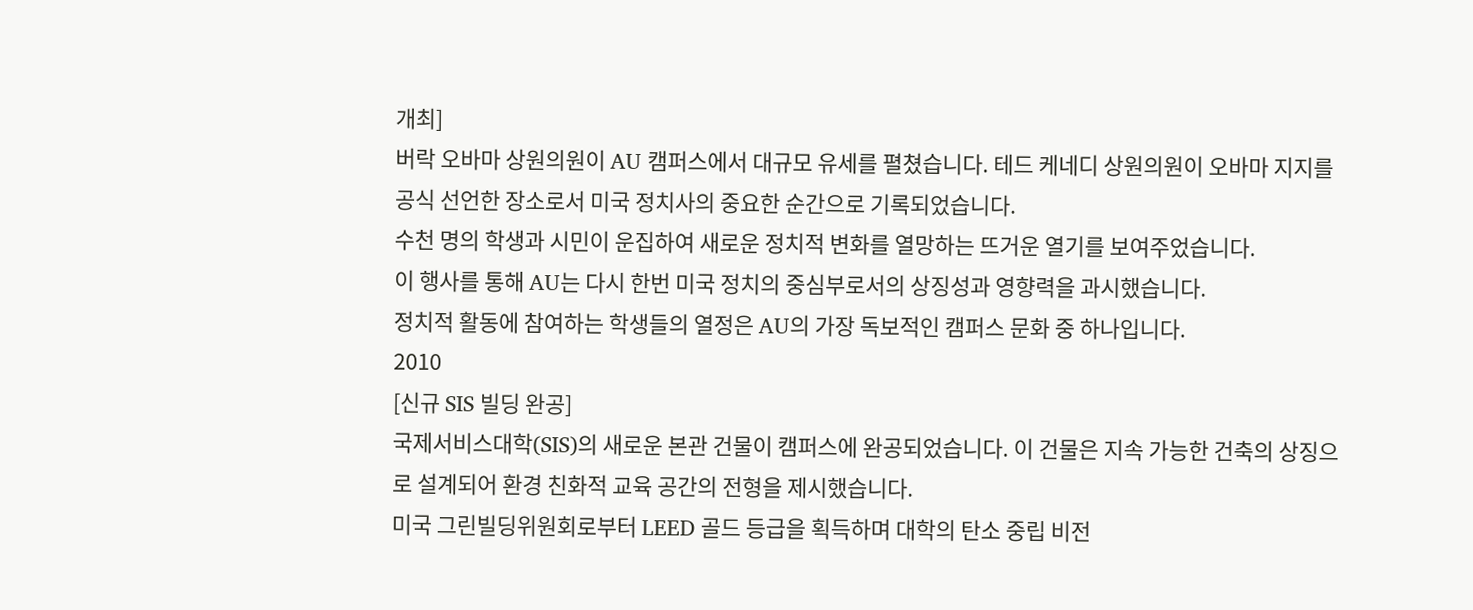개최]
버락 오바마 상원의원이 AU 캠퍼스에서 대규모 유세를 펼쳤습니다. 테드 케네디 상원의원이 오바마 지지를 공식 선언한 장소로서 미국 정치사의 중요한 순간으로 기록되었습니다.
수천 명의 학생과 시민이 운집하여 새로운 정치적 변화를 열망하는 뜨거운 열기를 보여주었습니다.
이 행사를 통해 AU는 다시 한번 미국 정치의 중심부로서의 상징성과 영향력을 과시했습니다.
정치적 활동에 참여하는 학생들의 열정은 AU의 가장 독보적인 캠퍼스 문화 중 하나입니다.
2010
[신규 SIS 빌딩 완공]
국제서비스대학(SIS)의 새로운 본관 건물이 캠퍼스에 완공되었습니다. 이 건물은 지속 가능한 건축의 상징으로 설계되어 환경 친화적 교육 공간의 전형을 제시했습니다.
미국 그린빌딩위원회로부터 LEED 골드 등급을 획득하며 대학의 탄소 중립 비전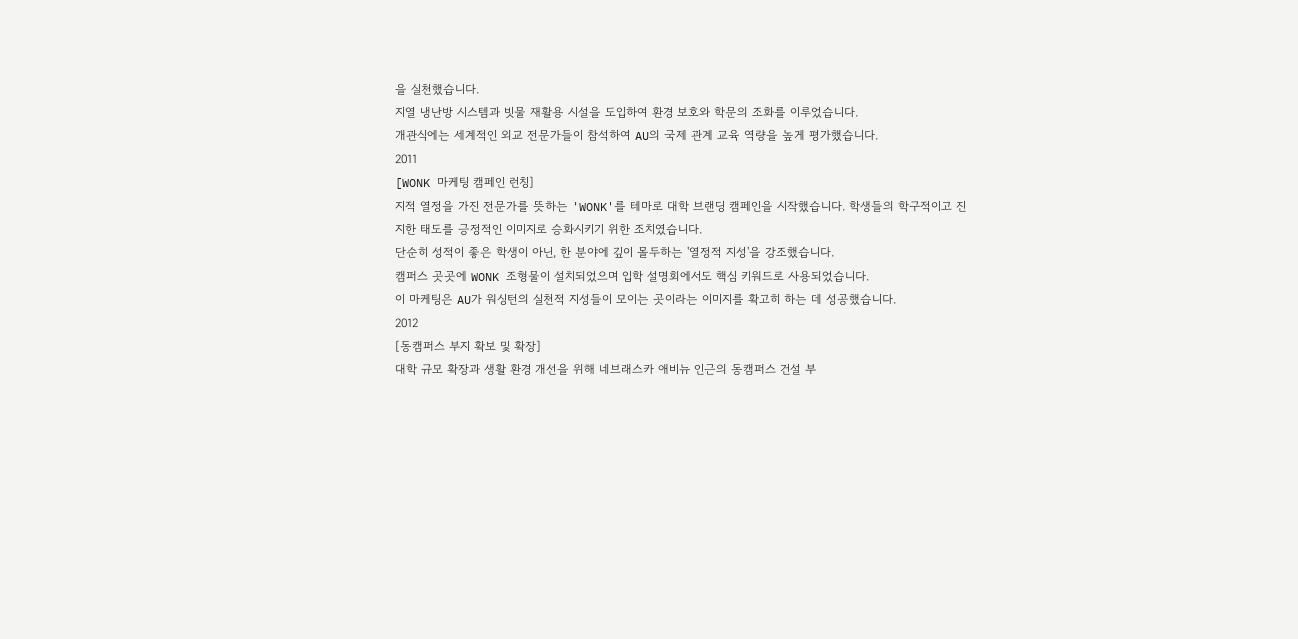을 실천했습니다.
지열 냉난방 시스템과 빗물 재활용 시설을 도입하여 환경 보호와 학문의 조화를 이루었습니다.
개관식에는 세계적인 외교 전문가들이 참석하여 AU의 국제 관계 교육 역량을 높게 평가했습니다.
2011
[WONK 마케팅 캠페인 런칭]
지적 열정을 가진 전문가를 뜻하는 'WONK'를 테마로 대학 브랜딩 캠페인을 시작했습니다. 학생들의 학구적이고 진지한 태도를 긍정적인 이미지로 승화시키기 위한 조치였습니다.
단순히 성적이 좋은 학생이 아닌, 한 분야에 깊이 몰두하는 '열정적 지성'을 강조했습니다.
캠퍼스 곳곳에 WONK 조형물이 설치되었으며 입학 설명회에서도 핵심 키워드로 사용되었습니다.
이 마케팅은 AU가 워싱턴의 실천적 지성들이 모이는 곳이라는 이미지를 확고히 하는 데 성공했습니다.
2012
[동캠퍼스 부지 확보 및 확장]
대학 규모 확장과 생활 환경 개선을 위해 네브래스카 애비뉴 인근의 동캠퍼스 건설 부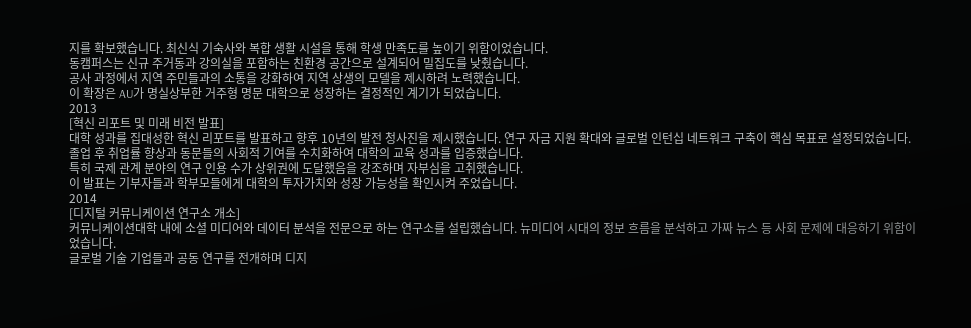지를 확보했습니다. 최신식 기숙사와 복합 생활 시설을 통해 학생 만족도를 높이기 위함이었습니다.
동캠퍼스는 신규 주거동과 강의실을 포함하는 친환경 공간으로 설계되어 밀집도를 낮췄습니다.
공사 과정에서 지역 주민들과의 소통을 강화하여 지역 상생의 모델을 제시하려 노력했습니다.
이 확장은 AU가 명실상부한 거주형 명문 대학으로 성장하는 결정적인 계기가 되었습니다.
2013
[혁신 리포트 및 미래 비전 발표]
대학 성과를 집대성한 혁신 리포트를 발표하고 향후 10년의 발전 청사진을 제시했습니다. 연구 자금 지원 확대와 글로벌 인턴십 네트워크 구축이 핵심 목표로 설정되었습니다.
졸업 후 취업률 향상과 동문들의 사회적 기여를 수치화하여 대학의 교육 성과를 입증했습니다.
특히 국제 관계 분야의 연구 인용 수가 상위권에 도달했음을 강조하며 자부심을 고취했습니다.
이 발표는 기부자들과 학부모들에게 대학의 투자가치와 성장 가능성을 확인시켜 주었습니다.
2014
[디지털 커뮤니케이션 연구소 개소]
커뮤니케이션대학 내에 소셜 미디어와 데이터 분석을 전문으로 하는 연구소를 설립했습니다. 뉴미디어 시대의 정보 흐름을 분석하고 가짜 뉴스 등 사회 문제에 대응하기 위함이었습니다.
글로벌 기술 기업들과 공동 연구를 전개하며 디지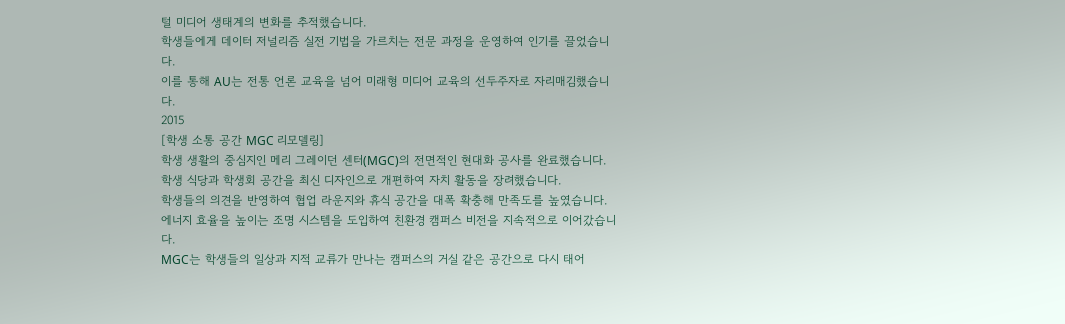털 미디어 생태계의 변화를 추적했습니다.
학생들에게 데이터 저널리즘 실전 기법을 가르치는 전문 과정을 운영하여 인기를 끌었습니다.
이를 통해 AU는 전통 언론 교육을 넘어 미래형 미디어 교육의 선두주자로 자리매김했습니다.
2015
[학생 소통 공간 MGC 리모델링]
학생 생활의 중심지인 메리 그레이던 센터(MGC)의 전면적인 현대화 공사를 완료했습니다. 학생 식당과 학생회 공간을 최신 디자인으로 개편하여 자치 활동을 장려했습니다.
학생들의 의견을 반영하여 협업 라운지와 휴식 공간을 대폭 확충해 만족도를 높였습니다.
에너지 효율을 높이는 조명 시스템을 도입하여 친환경 캠퍼스 비전을 지속적으로 이어갔습니다.
MGC는 학생들의 일상과 지적 교류가 만나는 캠퍼스의 거실 같은 공간으로 다시 태어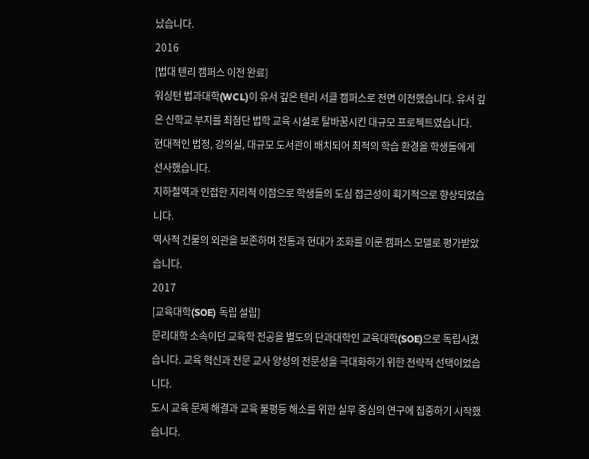났습니다.
2016
[법대 텐리 캠퍼스 이전 완료]
워싱턴 법과대학(WCL)이 유서 깊은 텐리 서클 캠퍼스로 전면 이전했습니다. 유서 깊은 신학교 부지를 최첨단 법학 교육 시설로 탈바꿈시킨 대규모 프로젝트였습니다.
현대적인 법정, 강의실, 대규모 도서관이 배치되어 최적의 학습 환경을 학생들에게 선사했습니다.
지하철역과 인접한 지리적 이점으로 학생들의 도심 접근성이 획기적으로 향상되었습니다.
역사적 건물의 외관을 보존하며 전통과 현대가 조화를 이룬 캠퍼스 모델로 평가받았습니다.
2017
[교육대학(SOE) 독립 설립]
문리대학 소속이던 교육학 전공을 별도의 단과대학인 교육대학(SOE)으로 독립시켰습니다. 교육 혁신과 전문 교사 양성의 전문성을 극대화하기 위한 전략적 선택이었습니다.
도시 교육 문제 해결과 교육 불평등 해소를 위한 실무 중심의 연구에 집중하기 시작했습니다.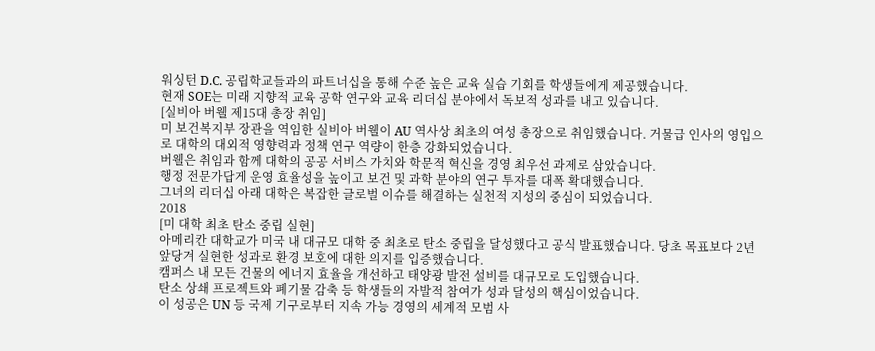워싱턴 D.C. 공립학교들과의 파트너십을 통해 수준 높은 교육 실습 기회를 학생들에게 제공했습니다.
현재 SOE는 미래 지향적 교육 공학 연구와 교육 리더십 분야에서 독보적 성과를 내고 있습니다.
[실비아 버웰 제15대 총장 취임]
미 보건복지부 장관을 역임한 실비아 버웰이 AU 역사상 최초의 여성 총장으로 취임했습니다. 거물급 인사의 영입으로 대학의 대외적 영향력과 정책 연구 역량이 한층 강화되었습니다.
버웰은 취임과 함께 대학의 공공 서비스 가치와 학문적 혁신을 경영 최우선 과제로 삼았습니다.
행정 전문가답게 운영 효율성을 높이고 보건 및 과학 분야의 연구 투자를 대폭 확대했습니다.
그녀의 리더십 아래 대학은 복잡한 글로벌 이슈를 해결하는 실천적 지성의 중심이 되었습니다.
2018
[미 대학 최초 탄소 중립 실현]
아메리칸 대학교가 미국 내 대규모 대학 중 최초로 탄소 중립을 달성했다고 공식 발표했습니다. 당초 목표보다 2년 앞당겨 실현한 성과로 환경 보호에 대한 의지를 입증했습니다.
캠퍼스 내 모든 건물의 에너지 효율을 개선하고 태양광 발전 설비를 대규모로 도입했습니다.
탄소 상쇄 프로젝트와 폐기물 감축 등 학생들의 자발적 참여가 성과 달성의 핵심이었습니다.
이 성공은 UN 등 국제 기구로부터 지속 가능 경영의 세계적 모범 사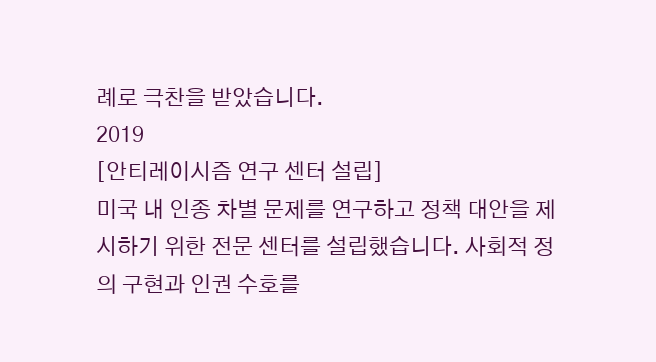례로 극찬을 받았습니다.
2019
[안티레이시즘 연구 센터 설립]
미국 내 인종 차별 문제를 연구하고 정책 대안을 제시하기 위한 전문 센터를 설립했습니다. 사회적 정의 구현과 인권 수호를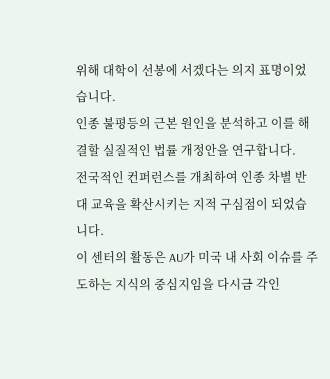위해 대학이 선봉에 서겠다는 의지 표명이었습니다.
인종 불평등의 근본 원인을 분석하고 이를 해결할 실질적인 법률 개정안을 연구합니다.
전국적인 컨퍼런스를 개최하여 인종 차별 반대 교육을 확산시키는 지적 구심점이 되었습니다.
이 센터의 활동은 AU가 미국 내 사회 이슈를 주도하는 지식의 중심지임을 다시금 각인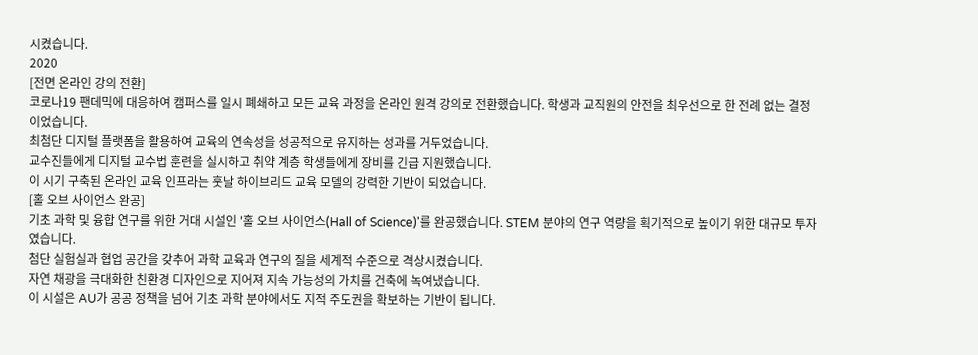시켰습니다.
2020
[전면 온라인 강의 전환]
코로나19 팬데믹에 대응하여 캠퍼스를 일시 폐쇄하고 모든 교육 과정을 온라인 원격 강의로 전환했습니다. 학생과 교직원의 안전을 최우선으로 한 전례 없는 결정이었습니다.
최첨단 디지털 플랫폼을 활용하여 교육의 연속성을 성공적으로 유지하는 성과를 거두었습니다.
교수진들에게 디지털 교수법 훈련을 실시하고 취약 계층 학생들에게 장비를 긴급 지원했습니다.
이 시기 구축된 온라인 교육 인프라는 훗날 하이브리드 교육 모델의 강력한 기반이 되었습니다.
[홀 오브 사이언스 완공]
기초 과학 및 융합 연구를 위한 거대 시설인 '홀 오브 사이언스(Hall of Science)'를 완공했습니다. STEM 분야의 연구 역량을 획기적으로 높이기 위한 대규모 투자였습니다.
첨단 실험실과 협업 공간을 갖추어 과학 교육과 연구의 질을 세계적 수준으로 격상시켰습니다.
자연 채광을 극대화한 친환경 디자인으로 지어져 지속 가능성의 가치를 건축에 녹여냈습니다.
이 시설은 AU가 공공 정책을 넘어 기초 과학 분야에서도 지적 주도권을 확보하는 기반이 됩니다.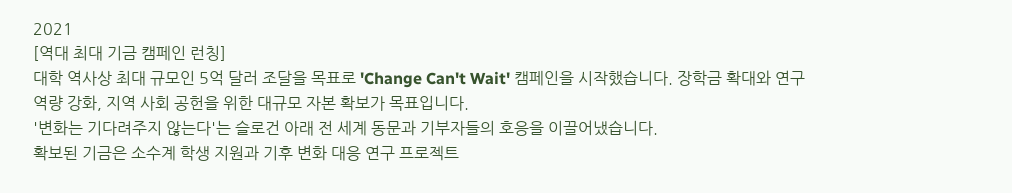2021
[역대 최대 기금 캠페인 런칭]
대학 역사상 최대 규모인 5억 달러 조달을 목표로 'Change Can't Wait' 캠페인을 시작했습니다. 장학금 확대와 연구 역량 강화, 지역 사회 공헌을 위한 대규모 자본 확보가 목표입니다.
'변화는 기다려주지 않는다'는 슬로건 아래 전 세계 동문과 기부자들의 호응을 이끌어냈습니다.
확보된 기금은 소수계 학생 지원과 기후 변화 대응 연구 프로젝트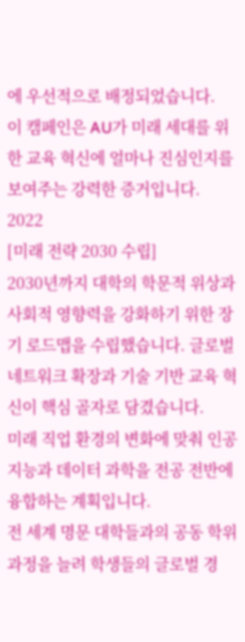에 우선적으로 배정되었습니다.
이 캠페인은 AU가 미래 세대를 위한 교육 혁신에 얼마나 진심인지를 보여주는 강력한 증거입니다.
2022
[미래 전략 2030 수립]
2030년까지 대학의 학문적 위상과 사회적 영향력을 강화하기 위한 장기 로드맵을 수립했습니다. 글로벌 네트워크 확장과 기술 기반 교육 혁신이 핵심 골자로 담겼습니다.
미래 직업 환경의 변화에 맞춰 인공지능과 데이터 과학을 전공 전반에 융합하는 계획입니다.
전 세계 명문 대학들과의 공동 학위 과정을 늘려 학생들의 글로벌 경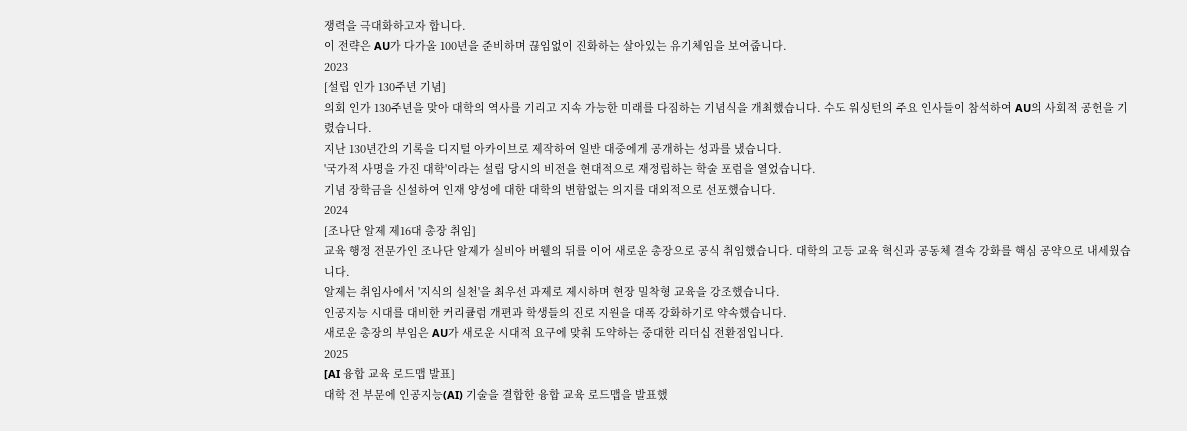쟁력을 극대화하고자 합니다.
이 전략은 AU가 다가올 100년을 준비하며 끊임없이 진화하는 살아있는 유기체임을 보여줍니다.
2023
[설립 인가 130주년 기념]
의회 인가 130주년을 맞아 대학의 역사를 기리고 지속 가능한 미래를 다짐하는 기념식을 개최했습니다. 수도 워싱턴의 주요 인사들이 참석하여 AU의 사회적 공헌을 기렸습니다.
지난 130년간의 기록을 디지털 아카이브로 제작하여 일반 대중에게 공개하는 성과를 냈습니다.
'국가적 사명을 가진 대학'이라는 설립 당시의 비전을 현대적으로 재정립하는 학술 포럼을 열었습니다.
기념 장학금을 신설하여 인재 양성에 대한 대학의 변함없는 의지를 대외적으로 선포했습니다.
2024
[조나단 알제 제16대 총장 취임]
교육 행정 전문가인 조나단 알제가 실비아 버웰의 뒤를 이어 새로운 총장으로 공식 취임했습니다. 대학의 고등 교육 혁신과 공동체 결속 강화를 핵심 공약으로 내세웠습니다.
알제는 취임사에서 '지식의 실천'을 최우선 과제로 제시하며 현장 밀착형 교육을 강조했습니다.
인공지능 시대를 대비한 커리큘럼 개편과 학생들의 진로 지원을 대폭 강화하기로 약속했습니다.
새로운 총장의 부임은 AU가 새로운 시대적 요구에 맞춰 도약하는 중대한 리더십 전환점입니다.
2025
[AI 융합 교육 로드맵 발표]
대학 전 부문에 인공지능(AI) 기술을 결합한 융합 교육 로드맵을 발표했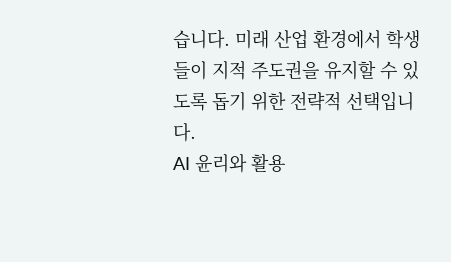습니다. 미래 산업 환경에서 학생들이 지적 주도권을 유지할 수 있도록 돕기 위한 전략적 선택입니다.
AI 윤리와 활용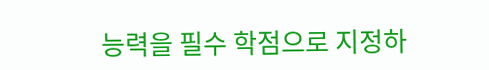능력을 필수 학점으로 지정하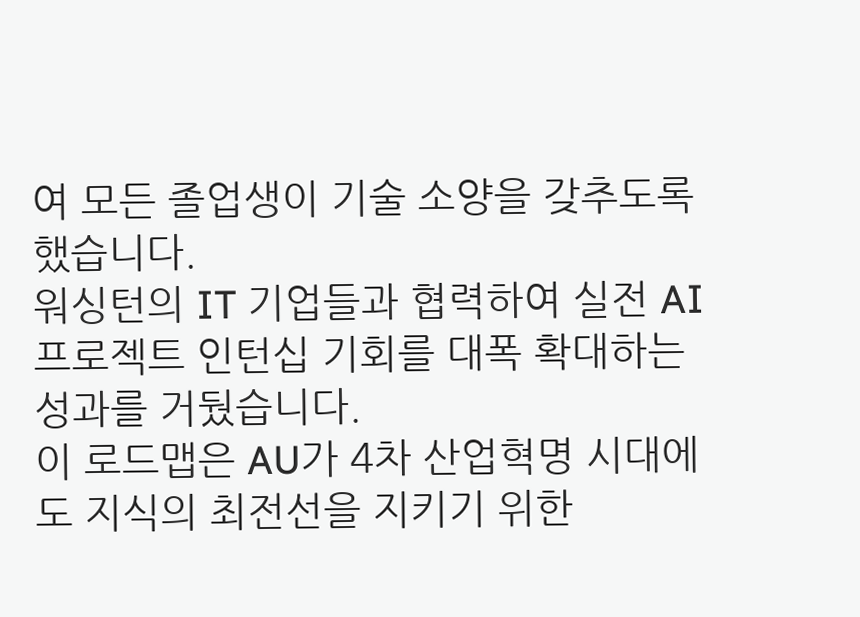여 모든 졸업생이 기술 소양을 갖추도록 했습니다.
워싱턴의 IT 기업들과 협력하여 실전 AI 프로젝트 인턴십 기회를 대폭 확대하는 성과를 거뒀습니다.
이 로드맵은 AU가 4차 산업혁명 시대에도 지식의 최전선을 지키기 위한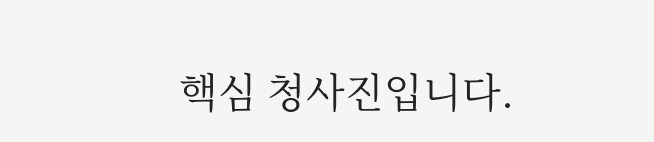핵심 청사진입니다.